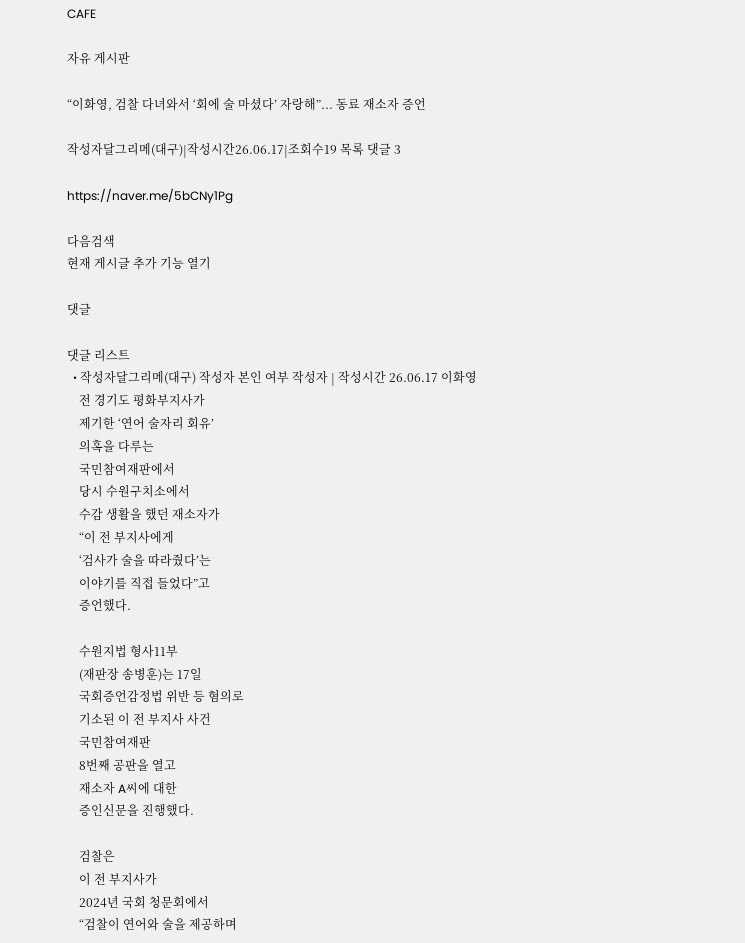CAFE

자유 게시판

“이화영, 검찰 다녀와서 ‘회에 술 마셨다’ 자랑해”... 동료 재소자 증언

작성자달그리메(대구)|작성시간26.06.17|조회수19 목록 댓글 3

https://naver.me/5bCNy1Pg

다음검색
현재 게시글 추가 기능 열기

댓글

댓글 리스트
  • 작성자달그리메(대구) 작성자 본인 여부 작성자 | 작성시간 26.06.17 이화영
    전 경기도 평화부지사가
    제기한 ‘연어 술자리 회유’
    의혹을 다루는
    국민참여재판에서
    당시 수원구치소에서
    수감 생활을 했던 재소자가
    “이 전 부지사에게
    ‘검사가 술을 따라줬다’는
    이야기를 직접 들었다”고
    증언했다.

    수원지법 형사11부
    (재판장 송병훈)는 17일
    국회증언감정법 위반 등 혐의로
    기소된 이 전 부지사 사건
    국민참여재판
    8번째 공판을 열고
    재소자 A씨에 대한
    증인신문을 진행했다.

    검찰은
    이 전 부지사가
    2024년 국회 청문회에서
    “검찰이 연어와 술을 제공하며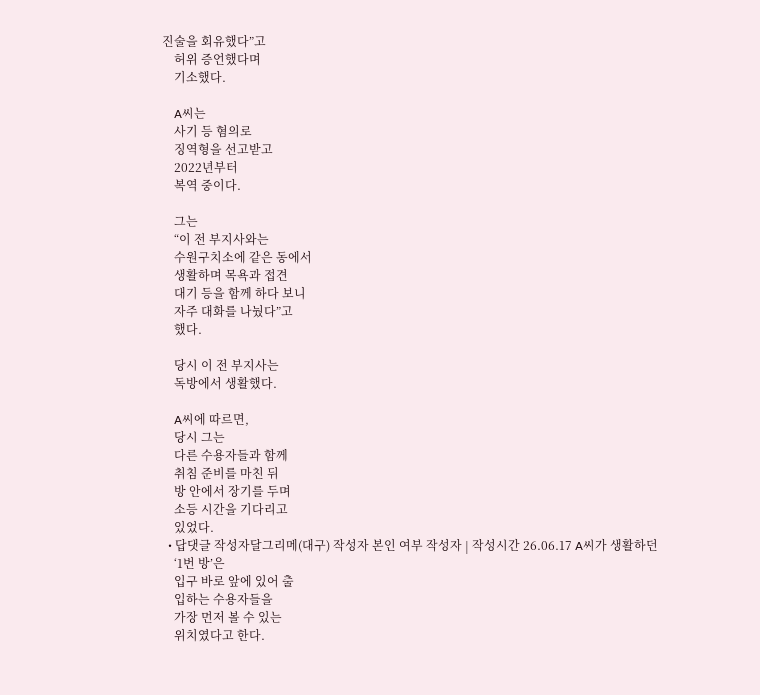진술을 회유했다”고
    허위 증언했다며
    기소했다.

    A씨는
    사기 등 혐의로
    징역형을 선고받고
    2022년부터
    복역 중이다.

    그는
    “이 전 부지사와는
    수원구치소에 같은 동에서
    생활하며 목욕과 접견
    대기 등을 함께 하다 보니
    자주 대화를 나눴다”고
    했다.

    당시 이 전 부지사는
    독방에서 생활했다.

    A씨에 따르면,
    당시 그는
    다른 수용자들과 함께
    취침 준비를 마친 뒤
    방 안에서 장기를 두며
    소등 시간을 기다리고
    있었다.
  • 답댓글 작성자달그리메(대구) 작성자 본인 여부 작성자 | 작성시간 26.06.17 A씨가 생활하던
    ‘1번 방’은
    입구 바로 앞에 있어 출
    입하는 수용자들을
    가장 먼저 볼 수 있는
    위치였다고 한다.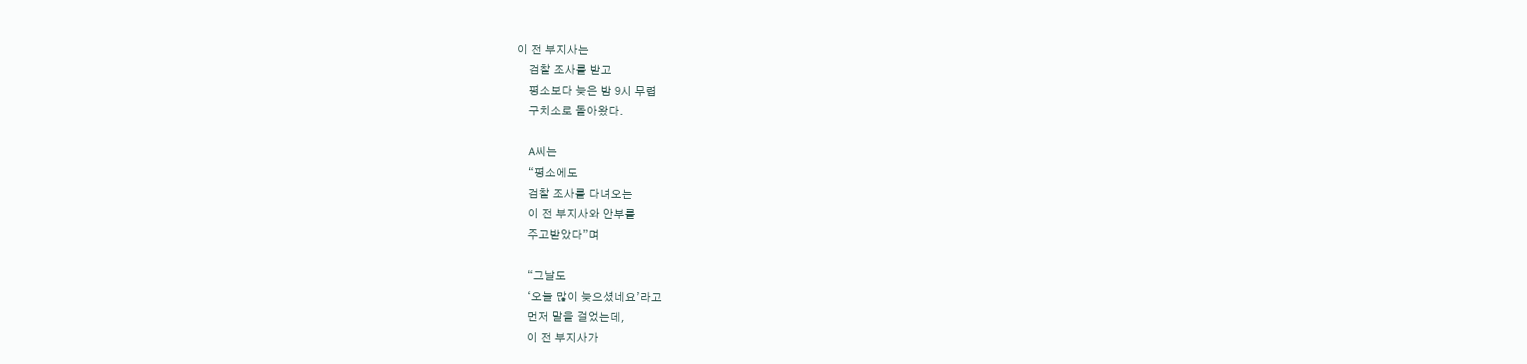이 전 부지사는
    검찰 조사를 받고
    평소보다 늦은 밤 9시 무렵
    구치소로 돌아왔다.

    A씨는
    “평소에도
    검찰 조사를 다녀오는
    이 전 부지사와 안부를
    주고받았다”며

    “그날도
    ‘오늘 많이 늦으셨네요’라고
    먼저 말을 걸었는데,
    이 전 부지사가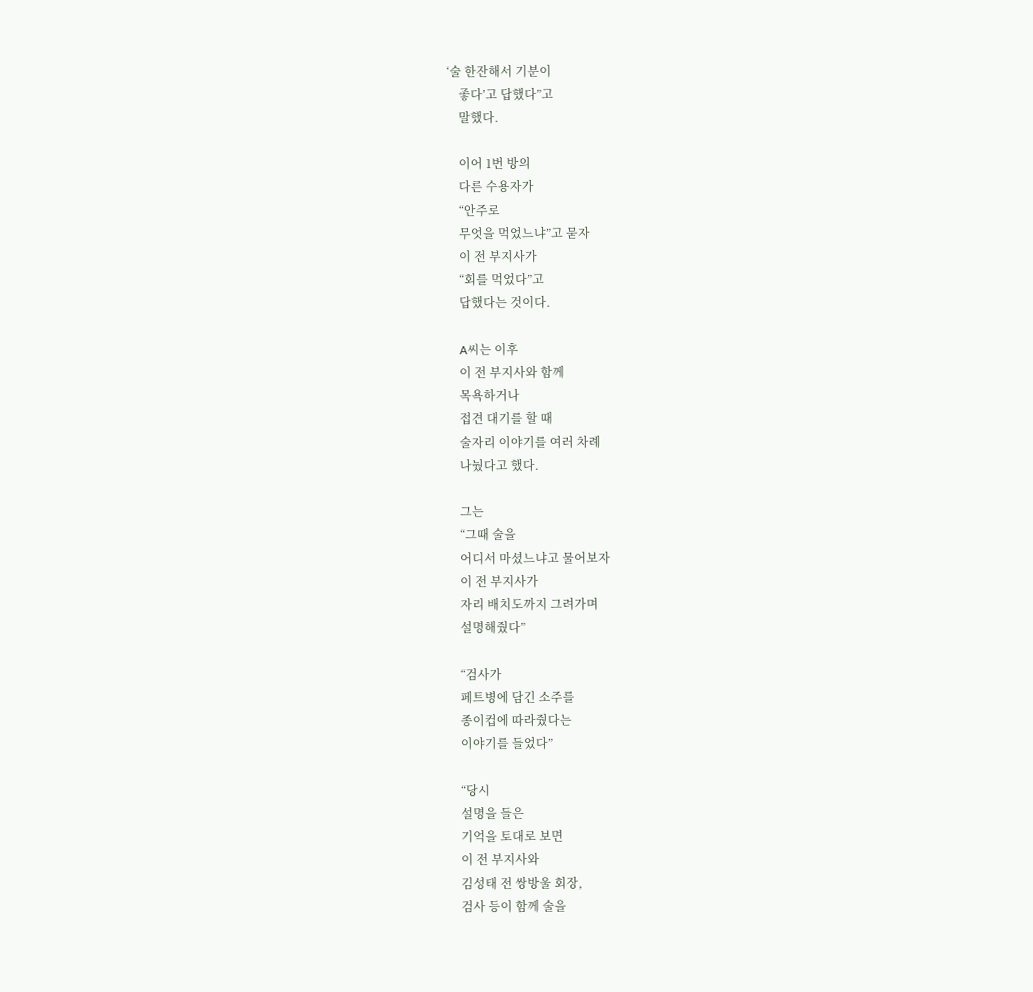‘술 한잔해서 기분이
    좋다’고 답했다”고
    말했다.

    이어 1번 방의
    다른 수용자가
    “안주로
    무엇을 먹었느냐”고 묻자
    이 전 부지사가
    “회를 먹었다”고
    답했다는 것이다.

    A씨는 이후
    이 전 부지사와 함께
    목욕하거나
    접견 대기를 할 때
    술자리 이야기를 여러 차례
    나눴다고 했다.

    그는
    “그때 술을
    어디서 마셨느냐고 물어보자
    이 전 부지사가
    자리 배치도까지 그려가며
    설명해줬다”

    “검사가
    페트병에 담긴 소주를
    종이컵에 따라줬다는
    이야기를 들었다”

    “당시
    설명을 들은
    기억을 토대로 보면
    이 전 부지사와
    김성태 전 쌍방울 회장,
    검사 등이 함께 술을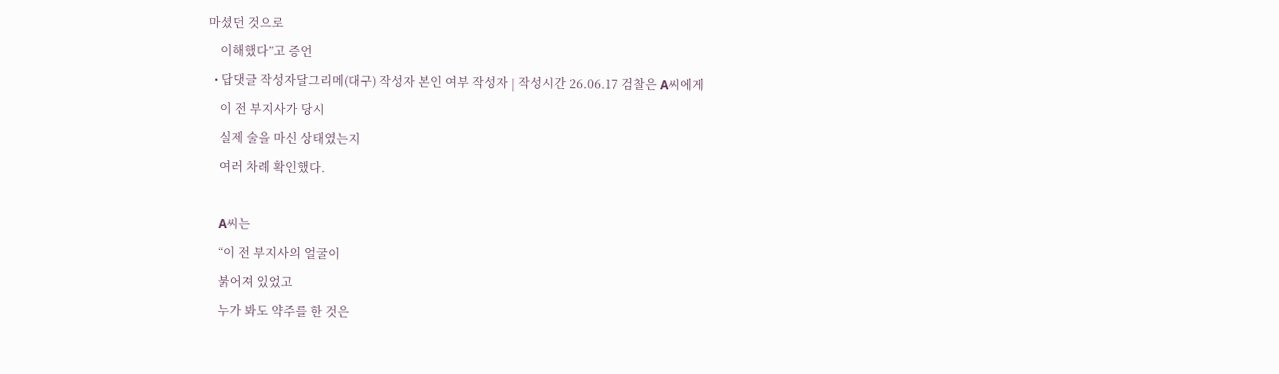마셨던 것으로
    이해했다”고 증언
  • 답댓글 작성자달그리메(대구) 작성자 본인 여부 작성자 | 작성시간 26.06.17 검찰은 A씨에게
    이 전 부지사가 당시
    실제 술을 마신 상태였는지
    여러 차례 확인했다.

    A씨는
    “이 전 부지사의 얼굴이
    붉어져 있었고
    누가 봐도 약주를 한 것은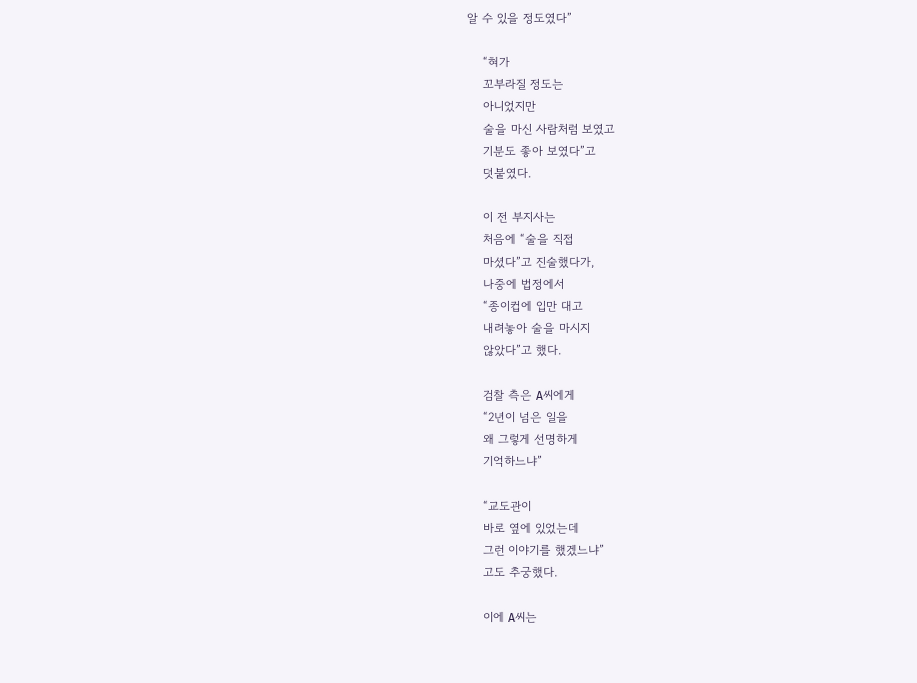알 수 있을 정도였다”

    “혀가
    꼬부라질 정도는
    아니었지만
    술을 마신 사람처럼 보였고
    기분도 좋아 보였다”고
    덧붙였다.

    이 전 부지사는
    처음에 “술을 직접
    마셨다”고 진술했다가,
    나중에 법정에서
    “종이컵에 입만 대고
    내려놓아 술을 마시지
    않았다”고 했다.

    검찰 측은 A씨에게
    “2년이 넘은 일을
    왜 그렇게 선명하게
    기억하느냐”

    “교도관이
    바로 옆에 있었는데
    그런 이야기를 했겠느냐”
    고도 추궁했다.

    이에 A씨는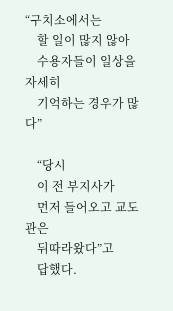“구치소에서는
    할 일이 많지 않아
    수용자들이 일상을 자세히
    기억하는 경우가 많다”

    “당시
    이 전 부지사가
    먼저 들어오고 교도관은
    뒤따라왔다”고
    답했다.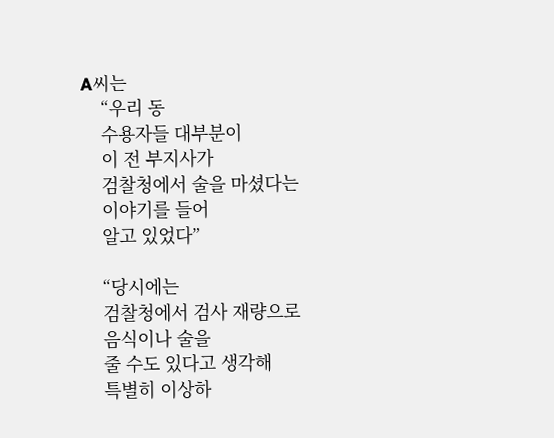A씨는
    “우리 동
    수용자들 대부분이
    이 전 부지사가
    검찰청에서 술을 마셨다는
    이야기를 들어
    알고 있었다”

    “당시에는
    검찰청에서 검사 재량으로
    음식이나 술을
    줄 수도 있다고 생각해
    특별히 이상하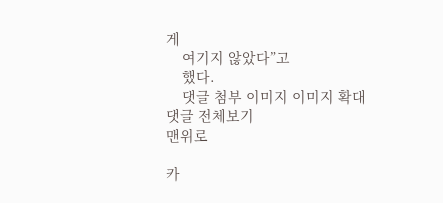게
    여기지 않았다”고
    했다.
    댓글 첨부 이미지 이미지 확대
댓글 전체보기
맨위로

카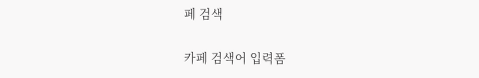페 검색

카페 검색어 입력폼